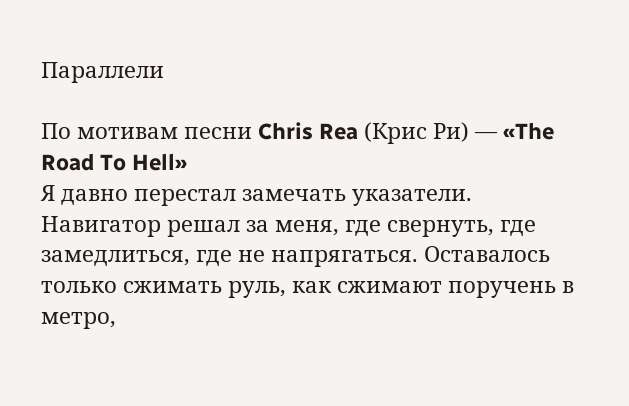Параллели

По мотивам песни Chris Rea (Крис Ри) — «The Road To Hell»
Я давно перестал замечать указатели. Навигатор решал за меня, где свернуть, где замедлиться, где не напрягаться. Оставалось только сжимать руль, как сжимают поручень в метро,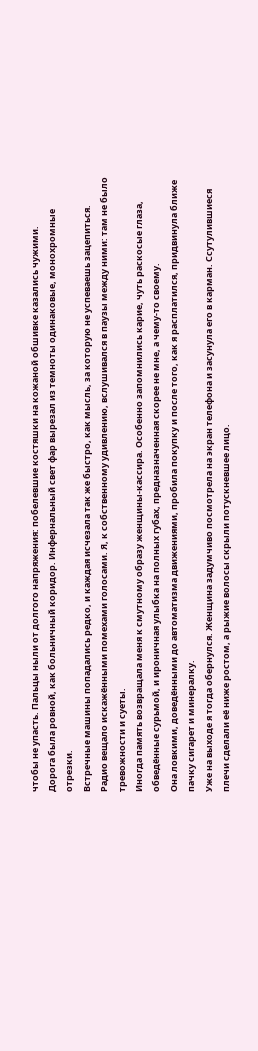чтобы не упасть. Пальцы ныли от долгого напряжения: побелевшие костяшки на кожаной обшивке казались чужими.
Дорога была ровной, как больничный коридор. Инфернальный свет фар вырезал из темноты одинаковые, монохромные отрезки.
Встречные машины попадались редко, и каждая исчезала так же быстро, как мысль, за которую не успеваешь зацепиться.
Радио вещало искажёнными помехами голосами. Я, к собственному удивлению, вслушивался в паузы между ними: там не было тревожности и суеты.
Иногда память возвращала меня к смутному образу женщины-кассира. Особенно запомнились карие, чуть раскосые глаза, обведённые сурьмой, и ироничная улыбка на полных губах, предназначенная скорее не мне, а чему-то своему.
Она ловкими, доведёнными до автоматизма движениями, пробила покупку и после того, как я расплатился, придвинула ближе пачку сигарет и минералку.
Уже на выходе я тогда обернулся. Женщина задумчиво посмотрела на экран телефона и засунула его в карман. Ссутулившиеся плечи сделали её ниже ростом, а рыжие волосы скрыли потускневшее лицо.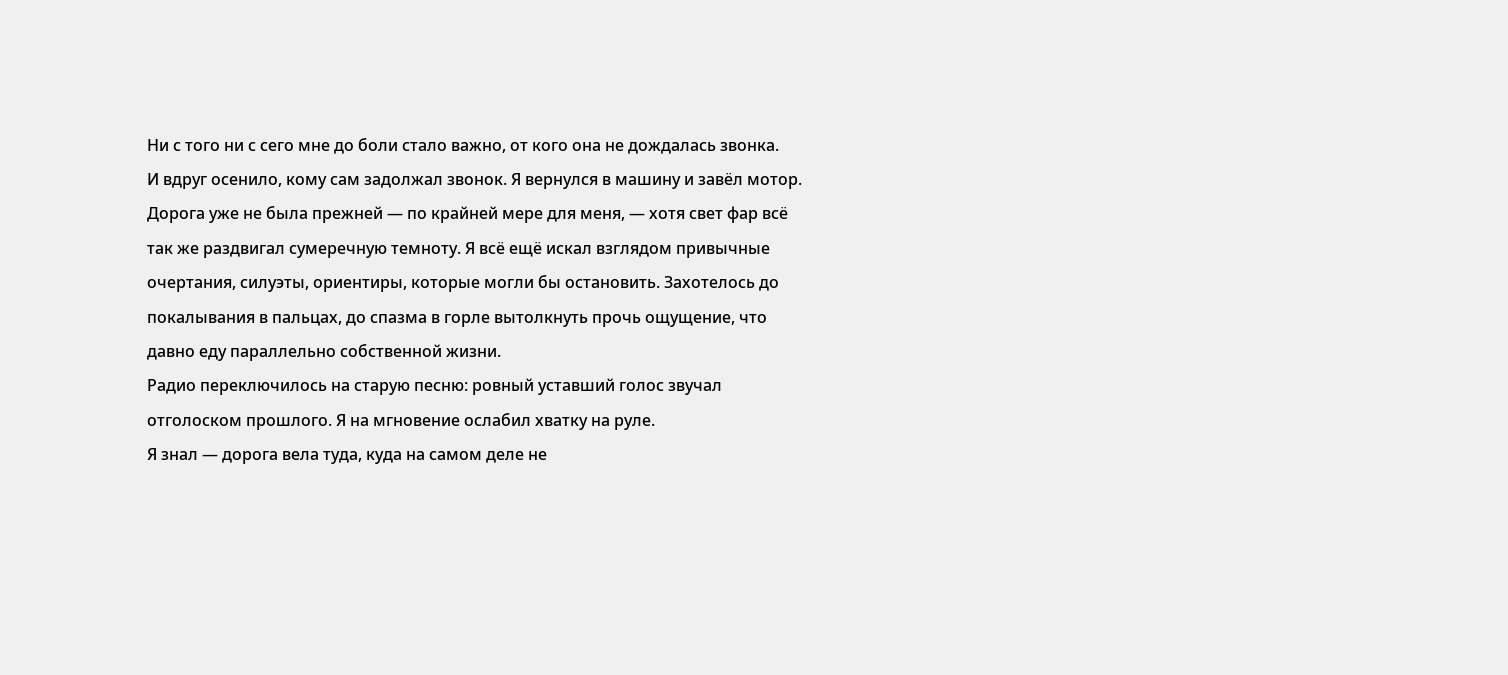Ни с того ни с сего мне до боли стало важно, от кого она не дождалась звонка.
И вдруг осенило, кому сам задолжал звонок. Я вернулся в машину и завёл мотор.
Дорога уже не была прежней — по крайней мере для меня, — хотя свет фар всё так же раздвигал сумеречную темноту. Я всё ещё искал взглядом привычные очертания, силуэты, ориентиры, которые могли бы остановить. Захотелось до покалывания в пальцах, до спазма в горле вытолкнуть прочь ощущение, что давно еду параллельно собственной жизни.
Радио переключилось на старую песню: ровный уставший голос звучал отголоском прошлого. Я на мгновение ослабил хватку на руле.
Я знал — дорога вела туда, куда на самом деле не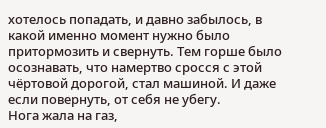хотелось попадать, и давно забылось, в какой именно момент нужно было притормозить и свернуть. Тем горше было осознавать, что намертво сросся с этой чёртовой дорогой, стал машиной. И даже если повернуть, от себя не убегу.
Нога жала на газ,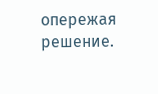опережая решение.